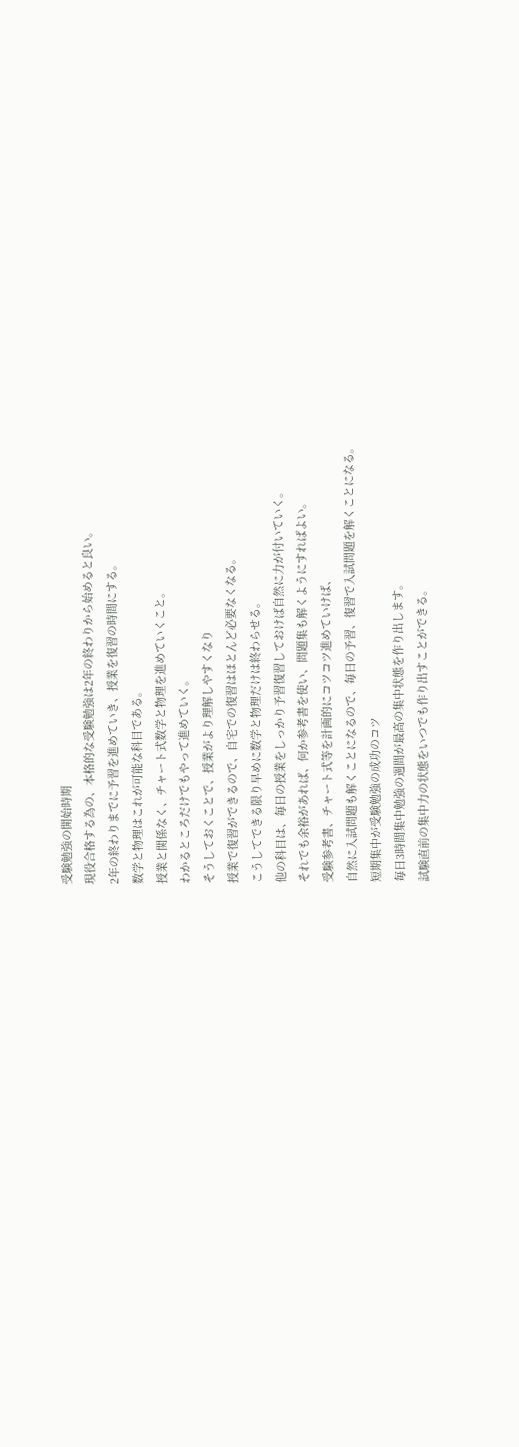受験勉強の開始時期
現役合格する為の、本格的な受験勉強は2年の終わりから始めると良い。
2年の終わりまでに予習を進めていき、授業を復習の時間にする。
数学と物理はこれが可能な科目である。
授業と関係なく、チャート式数学と物理を進めていくこと。
わかるところだけでもやって進めていく。
そうしておくことで、授業がより理解しやすくなり
授業で復習ができるので、自宅での復習はほとんど必要なくなる。
こうしてできる限り早めに数学と物理だけは終わらせる。
他の科目は、毎日の授業をしっかり予習復習しておけば自然に力が付いていく。
それでも余裕があれば、何か参考書を使い、問題集も解くようにすればよい。
受験参考書、チャート式等を計画的にコツコツ進めていけば、
自然に入試問題も解くことになるので、毎日の予習、復習で入試問題を解くことになる。
短期集中が受験勉強の成功のコツ
毎日3時間集中勉強の週間が最高の集中状態を作り出します。
試験直前の集中力の状態をいつでも作り出すことができる。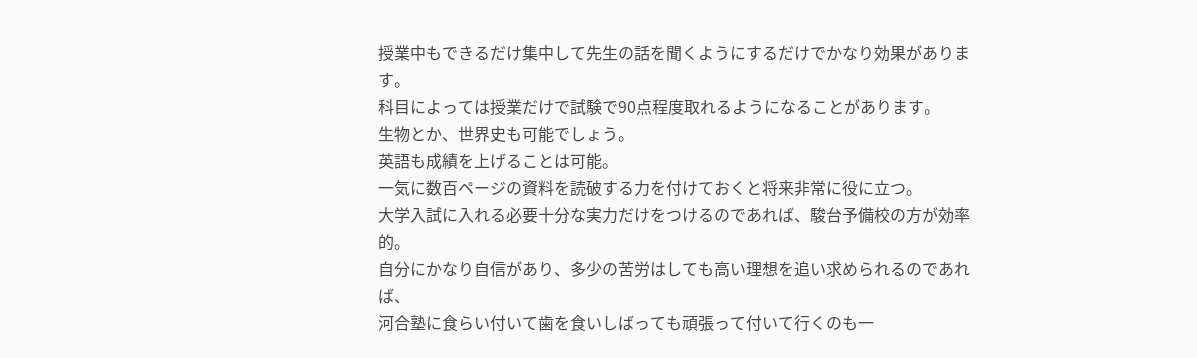授業中もできるだけ集中して先生の話を聞くようにするだけでかなり効果があります。
科目によっては授業だけで試験で90点程度取れるようになることがあります。
生物とか、世界史も可能でしょう。
英語も成績を上げることは可能。
一気に数百ページの資料を読破する力を付けておくと将来非常に役に立つ。
大学入試に入れる必要十分な実力だけをつけるのであれば、駿台予備校の方が効率的。
自分にかなり自信があり、多少の苦労はしても高い理想を追い求められるのであれば、
河合塾に食らい付いて歯を食いしばっても頑張って付いて行くのも一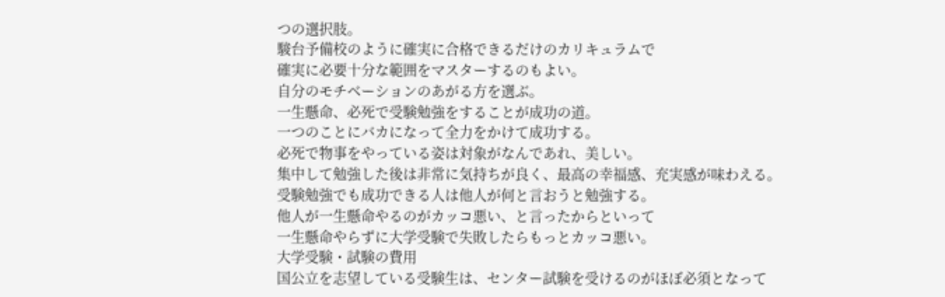つの選択肢。
駿台予備校のように確実に合格できるだけのカリキュラムで
確実に必要十分な範囲をマスターするのもよい。
自分のモチベーションのあがる方を選ぶ。
一生懸命、必死で受験勉強をすることが成功の道。
一つのことにバカになって全力をかけて成功する。
必死で物事をやっている姿は対象がなんであれ、美しい。
集中して勉強した後は非常に気持ちが良く、最高の幸福感、充実感が味わえる。
受験勉強でも成功できる人は他人が何と言おうと勉強する。
他人が一生懸命やるのがカッコ悪い、と言ったからといって
一生懸命やらずに大学受験で失敗したらもっとカッコ悪い。
大学受験・試験の費用
国公立を志望している受験生は、センター試験を受けるのがほぼ必須となって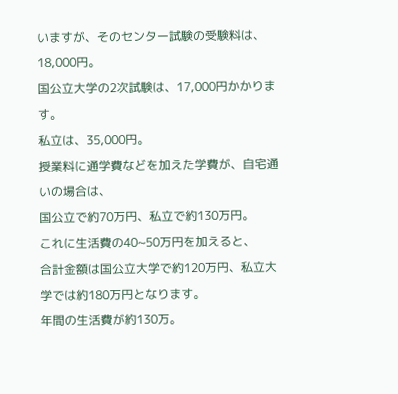いますが、そのセンター試験の受験料は、18,000円。
国公立大学の2次試験は、17,000円かかります。
私立は、35,000円。
授業料に通学費などを加えた学費が、自宅通いの場合は、
国公立で約70万円、私立で約130万円。
これに生活費の40~50万円を加えると、
合計金額は国公立大学で約120万円、私立大学では約180万円となります。
年間の生活費が約130万。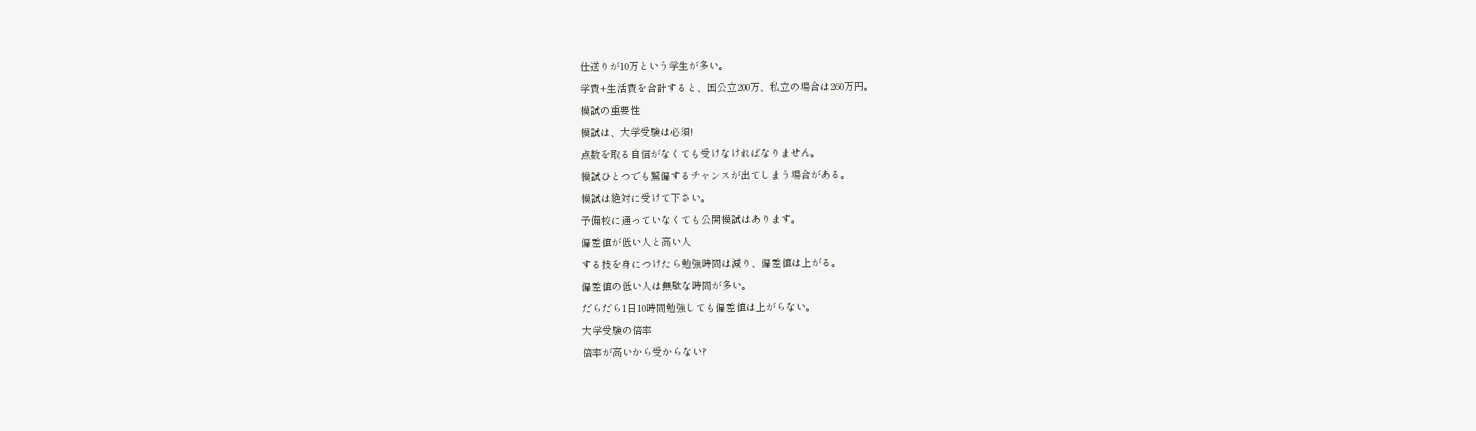仕送りが10万という学生が多い。
学費+生活費を合計すると、国公立200万、私立の場合は260万円。
模試の重要性
模試は、大学受験は必須!
点数を取る自信がなくても受けなければなりません。
模試ひとつでも驚偏するチャンスが出てしまう場合がある。
模試は絶対に受けて下さい。
予備校に通っていなくても公開模試はあります。
偏差値が低い人と高い人
する技を身につけたら勉強時間は減り、偏差値は上がる。
偏差値の低い人は無駄な時間が多い。
だらだら1日10時間勉強しても偏差値は上がらない。
大学受験の倍率
倍率が高いから受からない?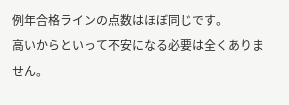例年合格ラインの点数はほぼ同じです。
高いからといって不安になる必要は全くありません。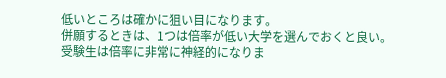低いところは確かに狙い目になります。
併願するときは、1つは倍率が低い大学を選んでおくと良い。
受験生は倍率に非常に神経的になりま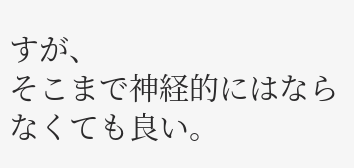すが、
そこまで神経的にはならなくても良い。